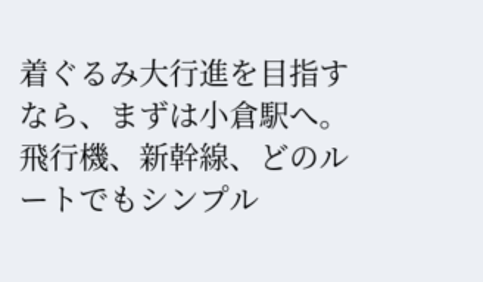着ぐるみ大行進を目指すなら、まずは小倉駅へ。
飛行機、新幹線、どのルートでもシンプル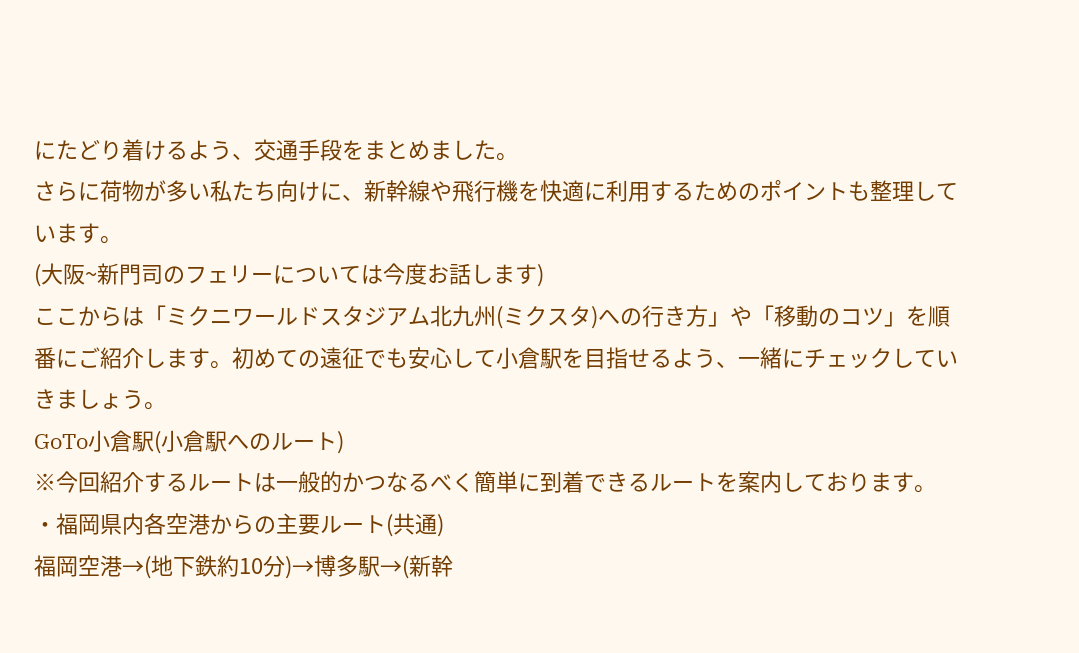にたどり着けるよう、交通手段をまとめました。
さらに荷物が多い私たち向けに、新幹線や飛行機を快適に利用するためのポイントも整理しています。
(大阪~新門司のフェリーについては今度お話します)
ここからは「ミクニワールドスタジアム北九州(ミクスタ)への行き方」や「移動のコツ」を順番にご紹介します。初めての遠征でも安心して小倉駅を目指せるよう、一緒にチェックしていきましょう。
GoTo小倉駅(小倉駅へのルート)
※今回紹介するルートは一般的かつなるべく簡単に到着できるルートを案内しております。
・福岡県内各空港からの主要ルート(共通)
福岡空港→(地下鉄約10分)→博多駅→(新幹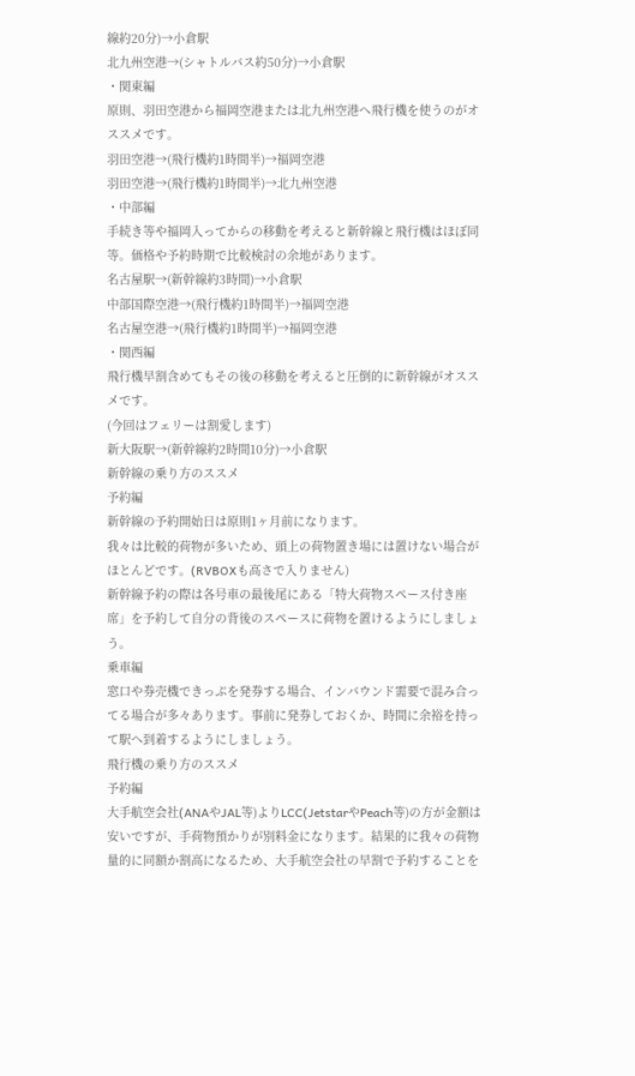線約20分)→小倉駅
北九州空港→(シャトルバス約50分)→小倉駅
・関東編
原則、羽田空港から福岡空港または北九州空港へ飛行機を使うのがオススメです。
羽田空港→(飛行機約1時間半)→福岡空港
羽田空港→(飛行機約1時間半)→北九州空港
・中部編
手続き等や福岡入ってからの移動を考えると新幹線と飛行機はほぼ同等。価格や予約時期で比較検討の余地があります。
名古屋駅→(新幹線約3時間)→小倉駅
中部国際空港→(飛行機約1時間半)→福岡空港
名古屋空港→(飛行機約1時間半)→福岡空港
・関西編
飛行機早割含めてもその後の移動を考えると圧倒的に新幹線がオススメです。
(今回はフェリーは割愛します)
新大阪駅→(新幹線約2時間10分)→小倉駅
新幹線の乗り方のススメ
予約編
新幹線の予約開始日は原則1ヶ月前になります。
我々は比較的荷物が多いため、頭上の荷物置き場には置けない場合がほとんどです。(RVBOXも高さで入りません)
新幹線予約の際は各号車の最後尾にある「特大荷物スペース付き座席」を予約して自分の背後のスペースに荷物を置けるようにしましょう。
乗車編
窓口や券売機できっぷを発券する場合、インバウンド需要で混み合ってる場合が多々あります。事前に発券しておくか、時間に余裕を持って駅へ到着するようにしましょう。
飛行機の乗り方のススメ
予約編
大手航空会社(ANAやJAL等)よりLCC(JetstarやPeach等)の方が金額は安いですが、手荷物預かりが別料金になります。結果的に我々の荷物量的に同額か割高になるため、大手航空会社の早割で予約することを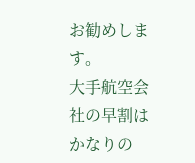お勧めします。
大手航空会社の早割はかなりの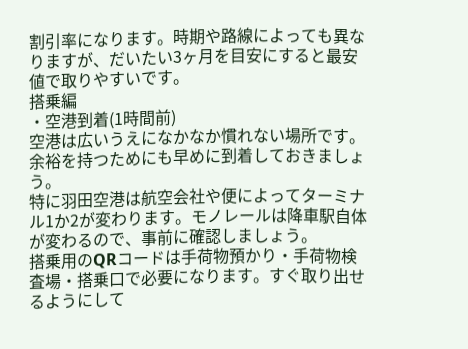割引率になります。時期や路線によっても異なりますが、だいたい3ヶ月を目安にすると最安値で取りやすいです。
搭乗編
・空港到着(1時間前)
空港は広いうえになかなか慣れない場所です。余裕を持つためにも早めに到着しておきましょう。
特に羽田空港は航空会社や便によってターミナル1か2が変わります。モノレールは降車駅自体が変わるので、事前に確認しましょう。
搭乗用のQRコードは手荷物預かり・手荷物検査場・搭乗口で必要になります。すぐ取り出せるようにして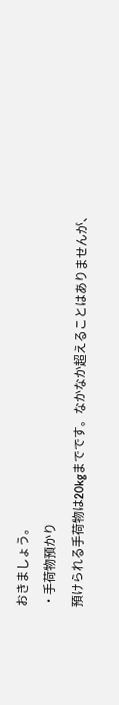おきましょう。
・手荷物預かり
預けられる手荷物は20kgまでです。なかなか超えることはありませんが、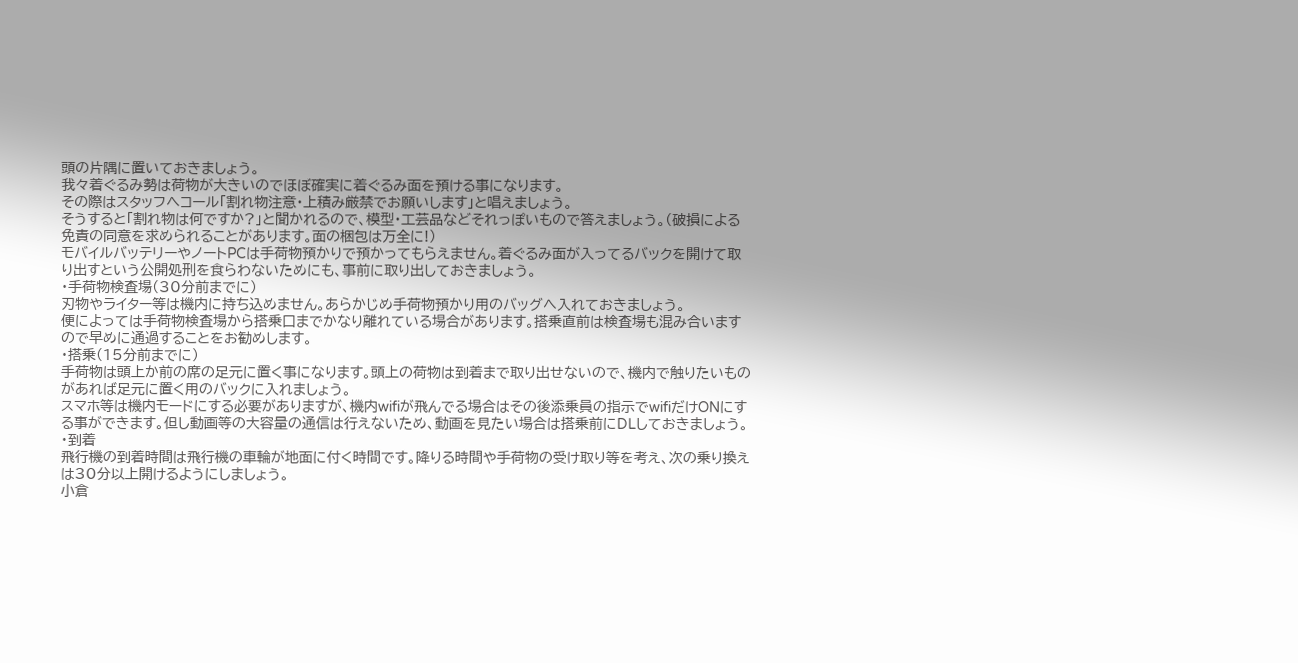頭の片隅に置いておきましょう。
我々着ぐるみ勢は荷物が大きいのでほぼ確実に着ぐるみ面を預ける事になります。
その際はスタッフへコール「割れ物注意・上積み厳禁でお願いします」と唱えましょう。
そうすると「割れ物は何ですか?」と聞かれるので、模型・工芸品などそれっぽいもので答えましょう。(破損による免責の同意を求められることがあります。面の梱包は万全に!)
モバイルバッテリーやノートPCは手荷物預かりで預かってもらえません。着ぐるみ面が入ってるバックを開けて取り出すという公開処刑を食らわないためにも、事前に取り出しておきましょう。
・手荷物検査場(30分前までに)
刃物やライター等は機内に持ち込めません。あらかじめ手荷物預かり用のバッグへ入れておきましょう。
便によっては手荷物検査場から搭乗口までかなり離れている場合があります。搭乗直前は検査場も混み合いますので早めに通過することをお勧めします。
・搭乗(15分前までに)
手荷物は頭上か前の席の足元に置く事になります。頭上の荷物は到着まで取り出せないので、機内で触りたいものがあれば足元に置く用のバックに入れましょう。
スマホ等は機内モードにする必要がありますが、機内wifiが飛んでる場合はその後添乗員の指示でwifiだけONにする事ができます。但し動画等の大容量の通信は行えないため、動画を見たい場合は搭乗前にDLしておきましょう。
・到着
飛行機の到着時間は飛行機の車輪が地面に付く時間です。降りる時間や手荷物の受け取り等を考え、次の乗り換えは30分以上開けるようにしましょう。
小倉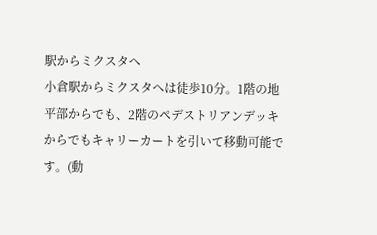駅からミクスタへ
小倉駅からミクスタへは徒歩10分。1階の地平部からでも、2階のペデストリアンデッキからでもキャリーカートを引いて移動可能です。(動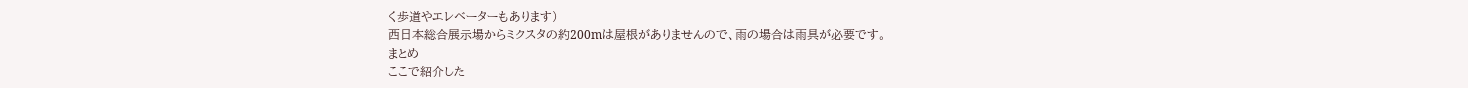く歩道やエレベーターもあります)
西日本総合展示場からミクスタの約200mは屋根がありませんので、雨の場合は雨具が必要です。
まとめ
ここで紹介した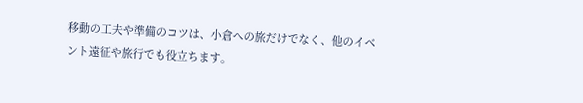移動の工夫や準備のコツは、小倉への旅だけでなく、他のイベント遠征や旅行でも役立ちます。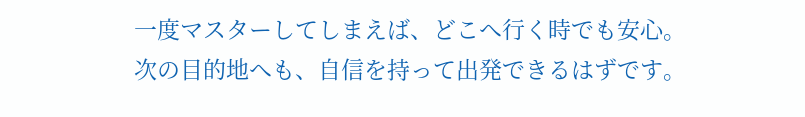一度マスターしてしまえば、どこへ行く時でも安心。
次の目的地へも、自信を持って出発できるはずです。